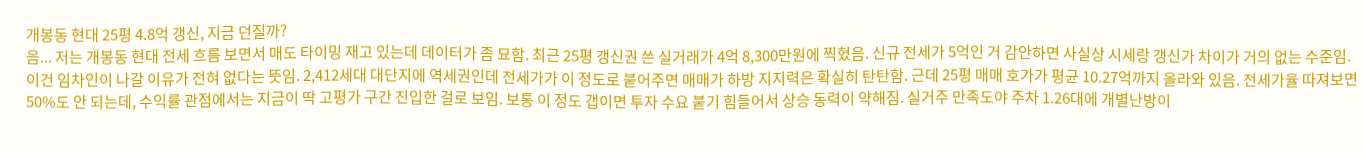개봉동 현대 25평 4.8억 갱신, 지금 던질까?
음... 저는 개봉동 현대 전세 흐름 보면서 매도 타이밍 재고 있는데 데이터가 좀 묘함. 최근 25평 갱신권 쓴 실거래가 4억 8,300만원에 찍혔음. 신규 전세가 5억인 거 감안하면 사실상 시세랑 갱신가 차이가 거의 없는 수준임. 이건 임차인이 나갈 이유가 전혀 없다는 뜻임. 2,412세대 대단지에 역세권인데 전세가가 이 정도로 붙어주면 매매가 하방 지지력은 확실히 탄탄함. 근데 25평 매매 호가가 평균 10.27억까지 올라와 있음. 전세가율 따져보면 50%도 안 되는데, 수익률 관점에서는 지금이 딱 고평가 구간 진입한 걸로 보임. 보통 이 정도 갭이면 투자 수요 붙기 힘들어서 상승 동력이 약해짐. 실거주 만족도야 주차 1.26대에 개별난방이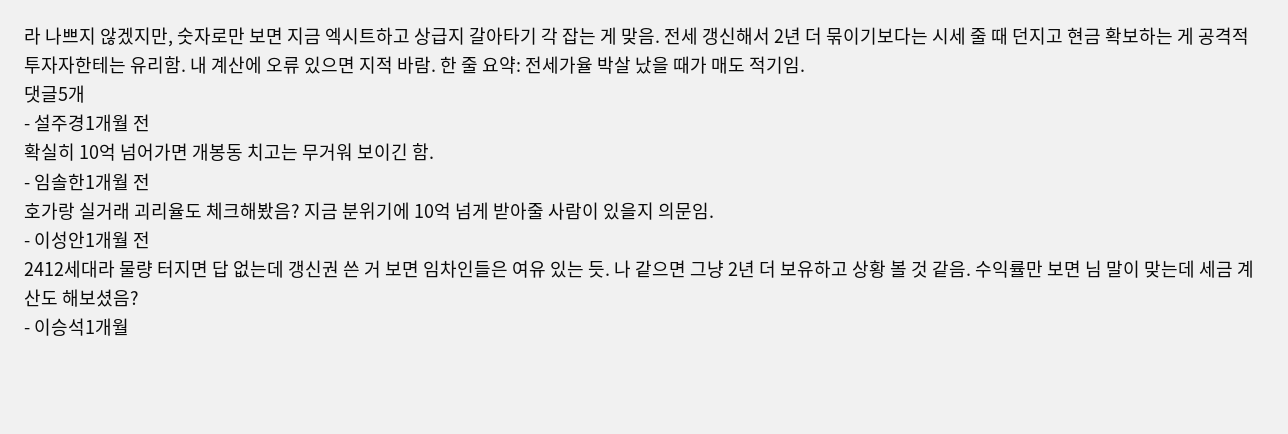라 나쁘지 않겠지만, 숫자로만 보면 지금 엑시트하고 상급지 갈아타기 각 잡는 게 맞음. 전세 갱신해서 2년 더 묶이기보다는 시세 줄 때 던지고 현금 확보하는 게 공격적 투자자한테는 유리함. 내 계산에 오류 있으면 지적 바람. 한 줄 요약: 전세가율 박살 났을 때가 매도 적기임.
댓글5개
- 설주경1개월 전
확실히 10억 넘어가면 개봉동 치고는 무거워 보이긴 함.
- 임솔한1개월 전
호가랑 실거래 괴리율도 체크해봤음? 지금 분위기에 10억 넘게 받아줄 사람이 있을지 의문임.
- 이성안1개월 전
2412세대라 물량 터지면 답 없는데 갱신권 쓴 거 보면 임차인들은 여유 있는 듯. 나 같으면 그냥 2년 더 보유하고 상황 볼 것 같음. 수익률만 보면 님 말이 맞는데 세금 계산도 해보셨음?
- 이승석1개월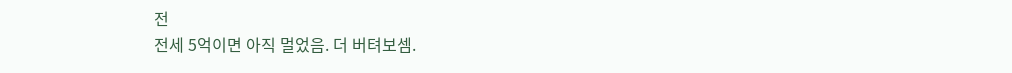전
전세 5억이면 아직 멀었음. 더 버텨보셈.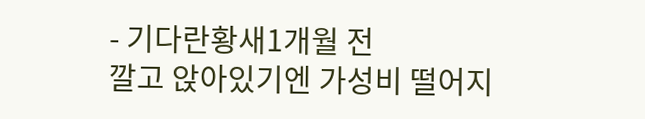- 기다란황새1개월 전
깔고 앉아있기엔 가성비 떨어지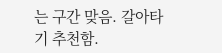는 구간 맞음. 갈아타기 추천함.